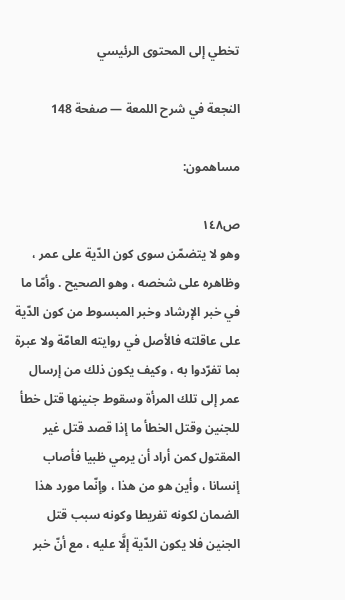تخطي إلى المحتوى الرئيسي

النجعة في شرح اللمعة — صفحة 148

مساهمون:

ص١٤٨
وهو لا يتضمّن سوى كون الدّية على عمر ، وظاهره على شخصه ، وهو الصحيح . وأمّا ما في خبر الإرشاد وخبر المبسوط من كون الدّية على عاقلته فالأصل في روايته العامّة ولا عبرة بما تفرّدوا به ، وكيف يكون ذلك من إرسال عمر إلى تلك المرأة وسقوط جنينها قتل خطأ للجنين وقتل الخطأ ما إذا قصد قتل غير المقتول كمن أراد أن يرمي ظبيا فأصاب إنسانا ، وأين هو من هذا ، وإنّما مورد هذا الضمان لكونه تفريطا وكونه سبب قتل الجنين فلا يكون الدّية إلَّا عليه ، مع أنّ خبر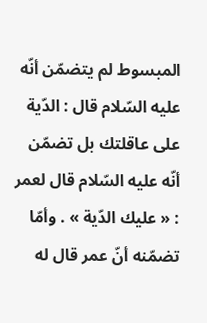المبسوط لم يتضمّن أنّه عليه السّلام قال : الدّية على عاقلتك بل تضمّن أنّه عليه السّلام قال لعمر : « عليك الدّية » . وأمّا تضمّنه أنّ عمر قال له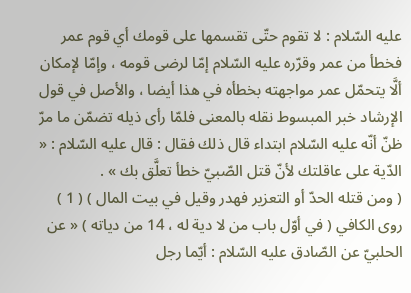عليه السّلام : لا تقوم حتّى تقسمها على قومك أي قوم عمر فخطأ من عمر وقرّره عليه السّلام إمّا لرضى قومه ، وإمّا لإمكان ألَّا يتحمّل عمر مواجهته بخطأه في هذا أيضا ، والأصل في قول الإرشاد خبر المبسوط نقله بالمعنى فلمّا رأى ذيله تضمّن ما مرّ ظنّ أنّه عليه السّلام ابتداء قال ذلك فقال : قال عليه السّلام : « الدّية على عاقلتك لأنّ قتل الصّبيّ خطأ تعلَّق بك » .
( ومن قتله الحدّ أو التعزير فهدر وقيل في بيت المال ) ( 1 ) روى الكافي ( في أوّل باب من لا دية له ، 14 من دياته ) « عن الحلبيّ عن الصّادق عليه السّلام : أيّما رجل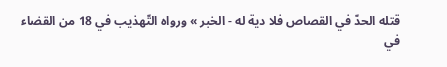قتله الحدّ في القصاص فلا دية له - الخبر » ورواه التّهذيب في 18 من القضاء في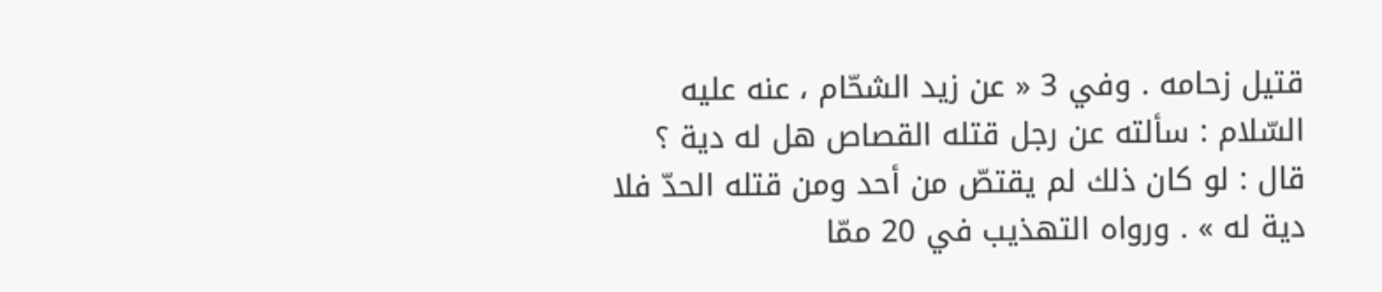قتيل زحامه . وفي 3 « عن زيد الشحّام ، عنه عليه السّلام : سألته عن رجل قتله القصاص هل له دية ؟ قال : لو كان ذلك لم يقتصّ من أحد ومن قتله الحدّ فلا دية له » . ورواه التهذيب في 20 ممّا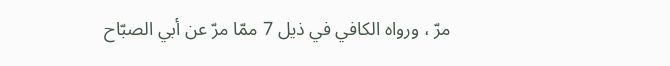مرّ ، ورواه الكافي في ذيل 7 ممّا مرّ عن أبي الصبّاح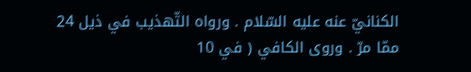الكنانيّ عنه عليه السّلام . ورواه التّهذيب في ذيل 24 ممّا مرّ . وروى الكافي ( في 10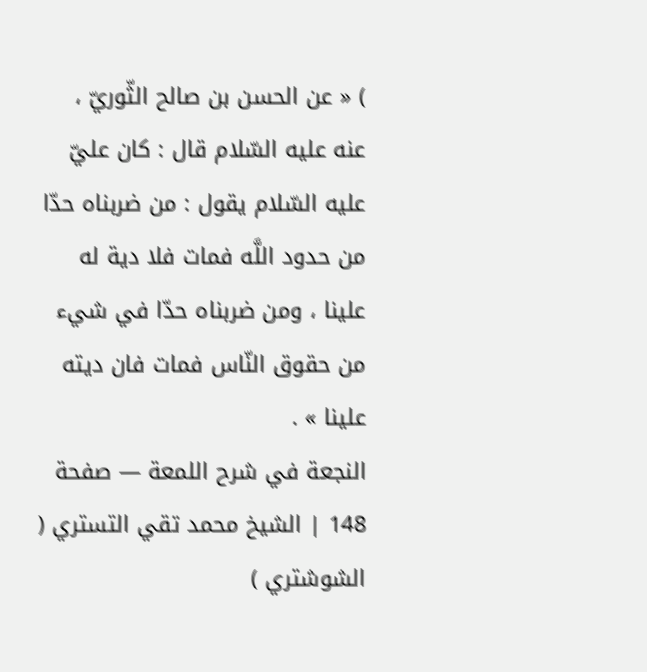) « عن الحسن بن صالح الثّوريّ ، عنه عليه السّلام قال : كان عليّ عليه السّلام يقول : من ضربناه حدّا من حدود اللَّه فمات فلا دية له علينا ، ومن ضربناه حدّا في شيء من حقوق النّاس فمات فان ديته علينا » .
النجعة في شرح اللمعة — صفحة 148 | الشيخ محمد تقي التستري ( الشوشتري )